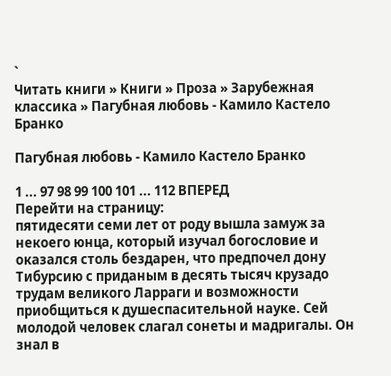`
Читать книги » Книги » Проза » Зарубежная классика » Пагубная любовь - Камило Кастело Бранко

Пагубная любовь - Камило Кастело Бранко

1 ... 97 98 99 100 101 ... 112 ВПЕРЕД
Перейти на страницу:
пятидесяти семи лет от роду вышла замуж за некоего юнца, который изучал богословие и оказался столь бездарен, что предпочел дону Тибурсию с приданым в десять тысяч крузадо трудам великого Ларраги и возможности приобщиться к душеспасительной науке. Сей молодой человек слагал сонеты и мадригалы. Он знал в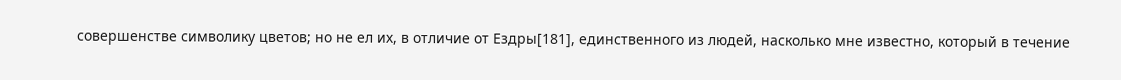совершенстве символику цветов; но не ел их, в отличие от Ездры[181], единственного из людей, насколько мне известно, который в течение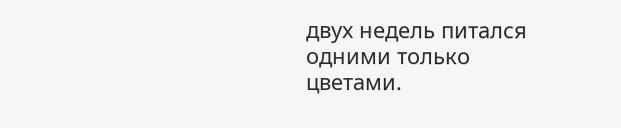двух недель питался одними только цветами.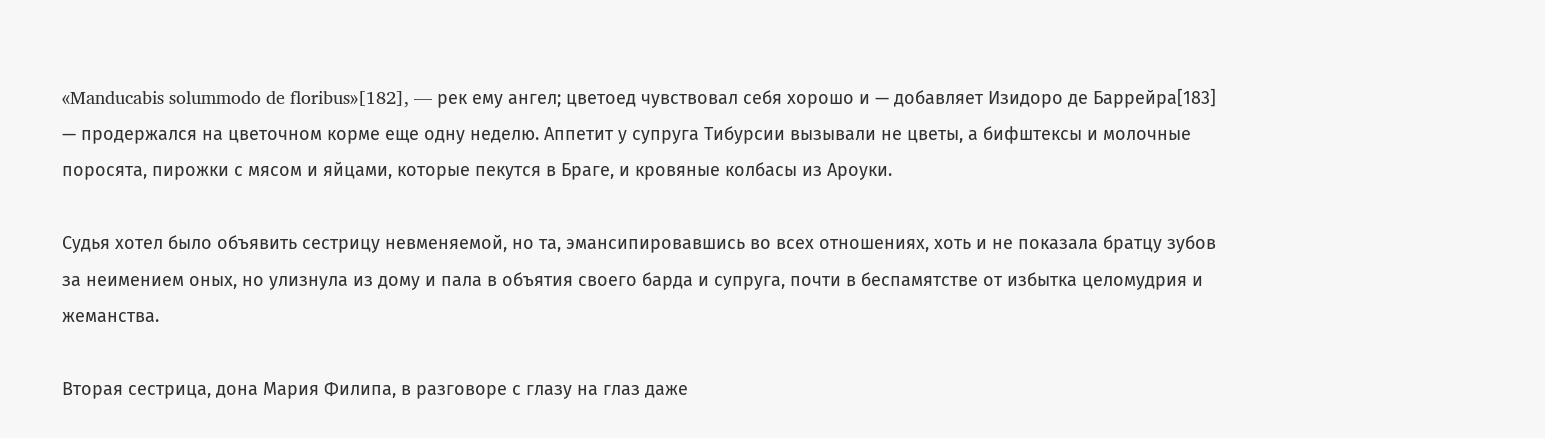«Manducabis solummodo de floribus»[182], — рек ему ангел; цветоед чувствовал себя хорошо и — добавляет Изидоро де Баррейра[183] — продержался на цветочном корме еще одну неделю. Аппетит у супруга Тибурсии вызывали не цветы, а бифштексы и молочные поросята, пирожки с мясом и яйцами, которые пекутся в Браге, и кровяные колбасы из Ароуки.

Судья хотел было объявить сестрицу невменяемой, но та, эмансипировавшись во всех отношениях, хоть и не показала братцу зубов за неимением оных, но улизнула из дому и пала в объятия своего барда и супруга, почти в беспамятстве от избытка целомудрия и жеманства.

Вторая сестрица, дона Мария Филипа, в разговоре с глазу на глаз даже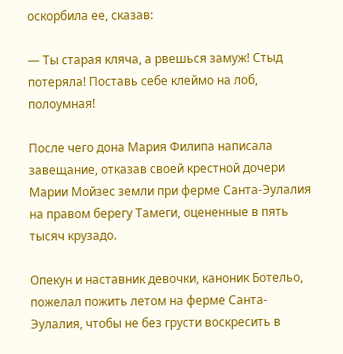оскорбила ее, сказав:

— Ты старая кляча, а рвешься замуж! Стыд потеряла! Поставь себе клеймо на лоб, полоумная!

После чего дона Мария Филипа написала завещание, отказав своей крестной дочери Марии Мойзес земли при ферме Санта-Эулалия на правом берегу Тамеги, оцененные в пять тысяч крузадо.

Опекун и наставник девочки, каноник Ботельо, пожелал пожить летом на ферме Санта-Эулалия, чтобы не без грусти воскресить в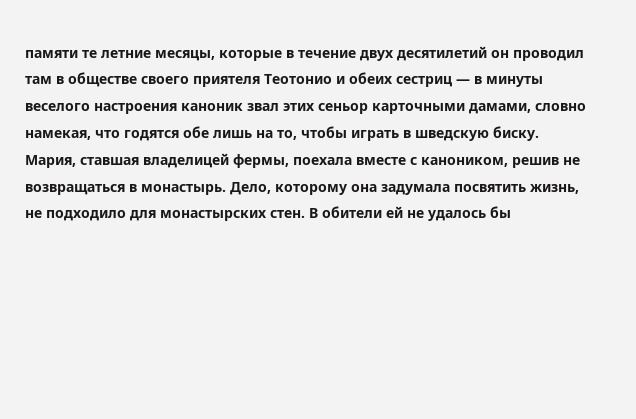памяти те летние месяцы, которые в течение двух десятилетий он проводил там в обществе своего приятеля Теотонио и обеих сестриц — в минуты веселого настроения каноник звал этих сеньор карточными дамами, словно намекая, что годятся обе лишь на то, чтобы играть в шведскую биску. Мария, ставшая владелицей фермы, поехала вместе с каноником, решив не возвращаться в монастырь. Дело, которому она задумала посвятить жизнь, не подходило для монастырских стен. В обители ей не удалось бы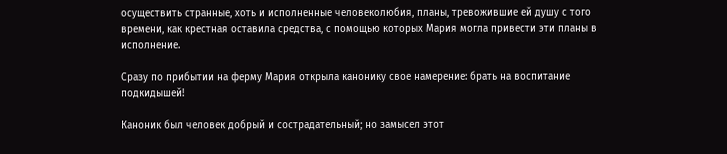осуществить странные, хоть и исполненные человеколюбия, планы, тревожившие ей душу с того времени, как крестная оставила средства, с помощью которых Мария могла привести эти планы в исполнение.

Сразу по прибытии на ферму Мария открыла канонику свое намерение: брать на воспитание подкидышей!

Каноник был человек добрый и сострадательный; но замысел этот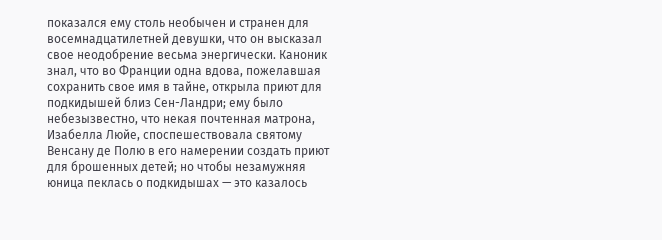показался ему столь необычен и странен для восемнадцатилетней девушки, что он высказал свое неодобрение весьма энергически. Каноник знал, что во Франции одна вдова, пожелавшая сохранить свое имя в тайне, открыла приют для подкидышей близ Сен-Ландри; ему было небезызвестно, что некая почтенная матрона, Изабелла Люйе, споспешествовала святому Венсану де Полю в его намерении создать приют для брошенных детей; но чтобы незамужняя юница пеклась о подкидышах — это казалось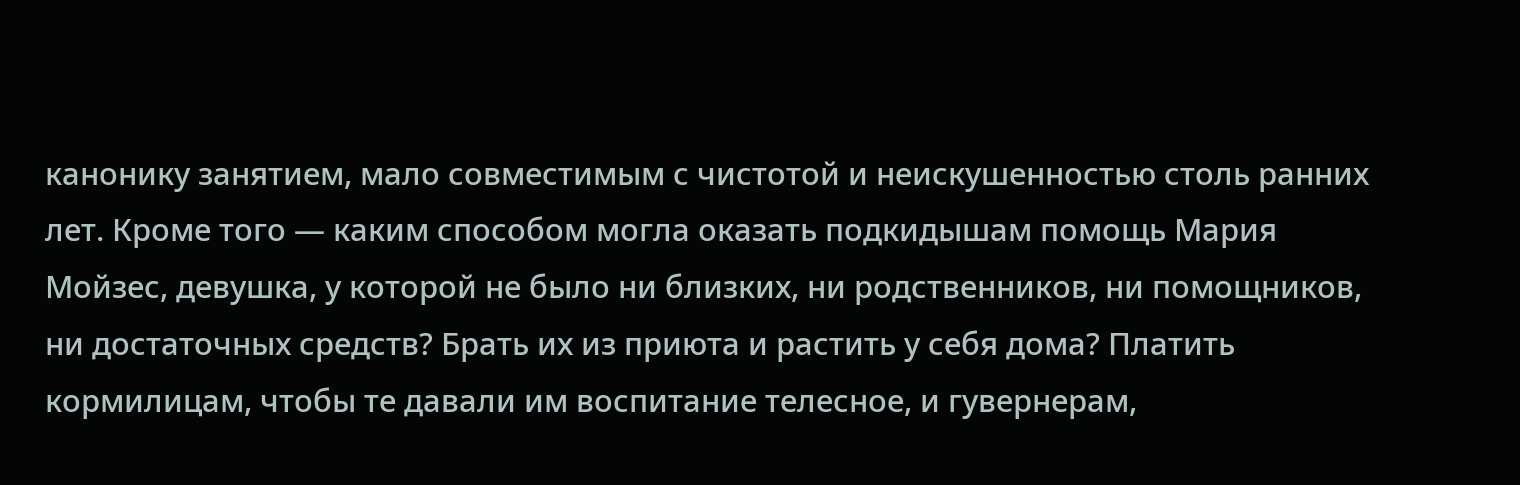канонику занятием, мало совместимым с чистотой и неискушенностью столь ранних лет. Кроме того — каким способом могла оказать подкидышам помощь Мария Мойзес, девушка, у которой не было ни близких, ни родственников, ни помощников, ни достаточных средств? Брать их из приюта и растить у себя дома? Платить кормилицам, чтобы те давали им воспитание телесное, и гувернерам,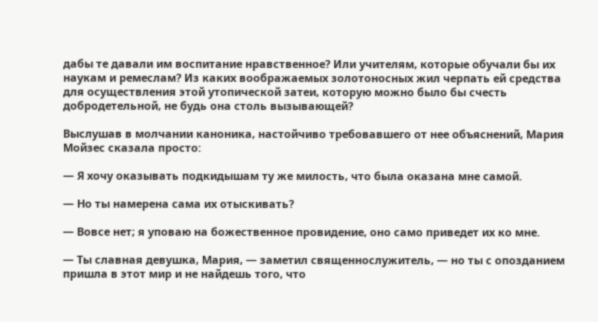дабы те давали им воспитание нравственное? Или учителям, которые обучали бы их наукам и ремеслам? Из каких воображаемых золотоносных жил черпать ей средства для осуществления этой утопической затеи, которую можно было бы счесть добродетельной, не будь она столь вызывающей?

Выслушав в молчании каноника, настойчиво требовавшего от нее объяснений, Мария Мойзес сказала просто:

— Я хочу оказывать подкидышам ту же милость, что была оказана мне самой.

— Но ты намерена сама их отыскивать?

— Вовсе нет; я уповаю на божественное провидение, оно само приведет их ко мне.

— Ты славная девушка, Мария, — заметил священнослужитель, — но ты с опозданием пришла в этот мир и не найдешь того, что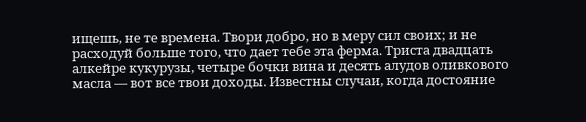ищешь, не те времена. Твори добро, но в меру сил своих; и не расходуй больше того, что дает тебе эта ферма. Триста двадцать алкейре кукурузы, четыре бочки вина и десять алудов оливкового масла — вот все твои доходы. Известны случаи, когда достояние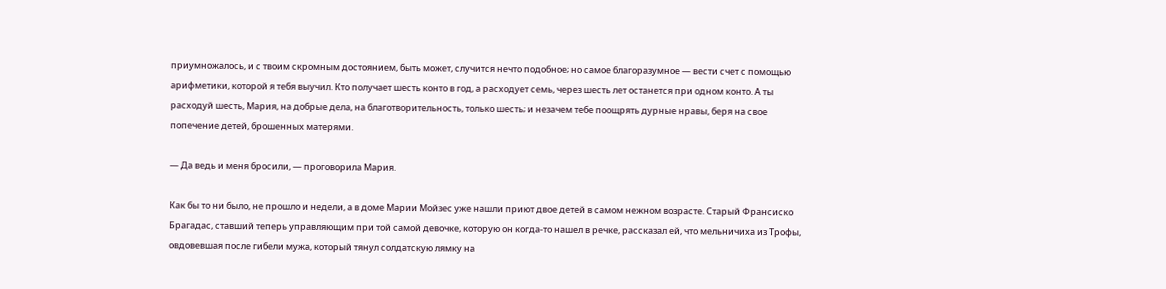приумножалось, и с твоим скромным достоянием, быть может, случится нечто подобное; но самое благоразумное — вести счет с помощью арифметики, которой я тебя выучил. Кто получает шесть конто в год, а расходует семь, через шесть лет останется при одном конто. А ты расходуй шесть, Мария, на добрые дела, на благотворительность, только шесть; и незачем тебе поощрять дурные нравы, беря на свое попечение детей, брошенных матерями.

— Да ведь и меня бросили, — проговорила Мария.

Как бы то ни было, не прошло и недели, а в доме Марии Мойзес уже нашли приют двое детей в самом нежном возрасте. Старый Франсиско Брагадас, ставший теперь управляющим при той самой девочке, которую он когда-то нашел в речке, рассказал ей, что мельничиха из Трофы, овдовевшая после гибели мужа, который тянул солдатскую лямку на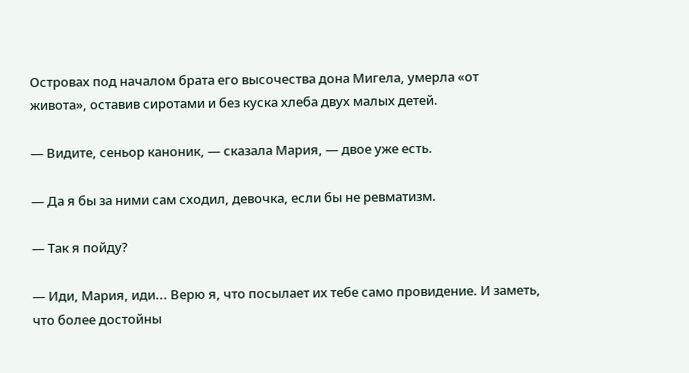Островах под началом брата его высочества дона Мигела, умерла «от живота», оставив сиротами и без куска хлеба двух малых детей.

— Видите, сеньор каноник, — сказала Мария, — двое уже есть.

— Да я бы за ними сам сходил, девочка, если бы не ревматизм.

— Так я пойду?

— Иди, Мария, иди... Верю я, что посылает их тебе само провидение. И заметь, что более достойны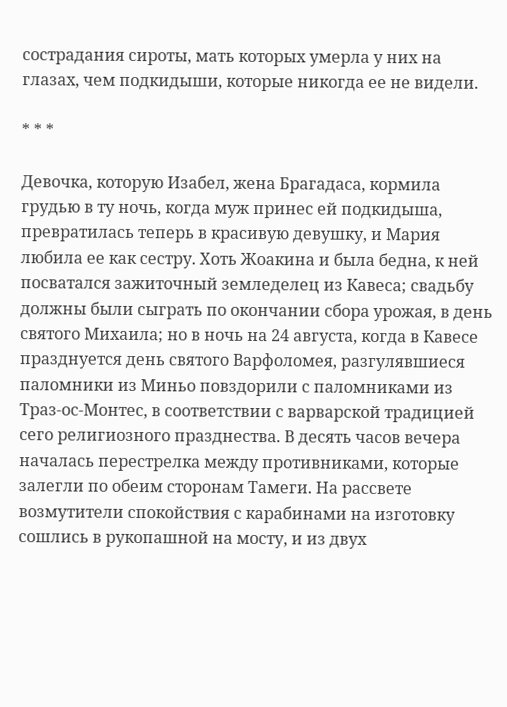сострадания сироты, мать которых умерла у них на глазах, чем подкидыши, которые никогда ее не видели.

* * *

Девочка, которую Изабел, жена Брагадаса, кормила грудью в ту ночь, когда муж принес ей подкидыша, превратилась теперь в красивую девушку, и Мария любила ее как сестру. Хоть Жоакина и была бедна, к ней посватался зажиточный земледелец из Кавеса; свадьбу должны были сыграть по окончании сбора урожая, в день святого Михаила; но в ночь на 24 августа, когда в Кавесе празднуется день святого Варфоломея, разгулявшиеся паломники из Миньо повздорили с паломниками из Траз-ос-Монтес, в соответствии с варварской традицией сего религиозного празднества. В десять часов вечера началась перестрелка между противниками, которые залегли по обеим сторонам Тамеги. На рассвете возмутители спокойствия с карабинами на изготовку сошлись в рукопашной на мосту, и из двух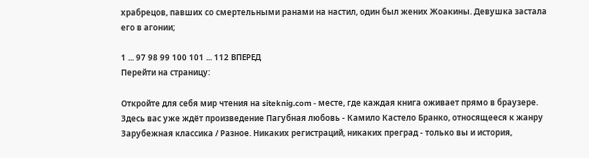храбрецов, павших со смертельными ранами на настил, один был жених Жоакины. Девушка застала его в агонии;

1 ... 97 98 99 100 101 ... 112 ВПЕРЕД
Перейти на страницу:

Откройте для себя мир чтения на siteknig.com - месте, где каждая книга оживает прямо в браузере. Здесь вас уже ждёт произведение Пагубная любовь - Камило Кастело Бранко, относящееся к жанру Зарубежная классика / Разное. Никаких регистраций, никаких преград - только вы и история,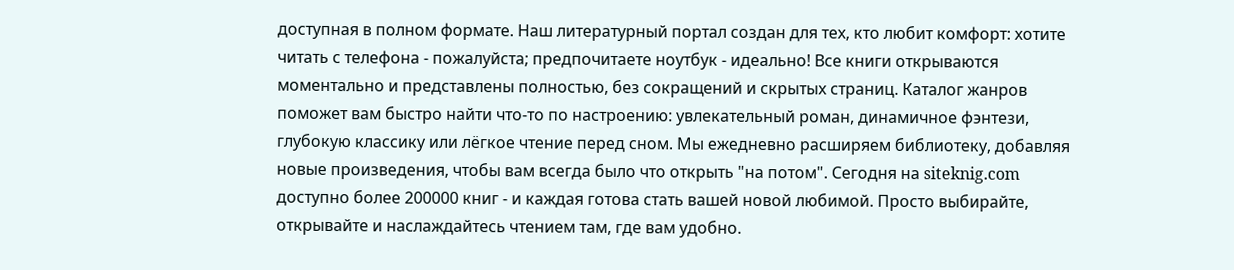доступная в полном формате. Наш литературный портал создан для тех, кто любит комфорт: хотите читать с телефона - пожалуйста; предпочитаете ноутбук - идеально! Все книги открываются моментально и представлены полностью, без сокращений и скрытых страниц. Каталог жанров поможет вам быстро найти что-то по настроению: увлекательный роман, динамичное фэнтези, глубокую классику или лёгкое чтение перед сном. Мы ежедневно расширяем библиотеку, добавляя новые произведения, чтобы вам всегда было что открыть "на потом". Сегодня на siteknig.com доступно более 200000 книг - и каждая готова стать вашей новой любимой. Просто выбирайте, открывайте и наслаждайтесь чтением там, где вам удобно.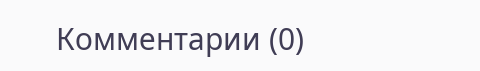Комментарии (0)